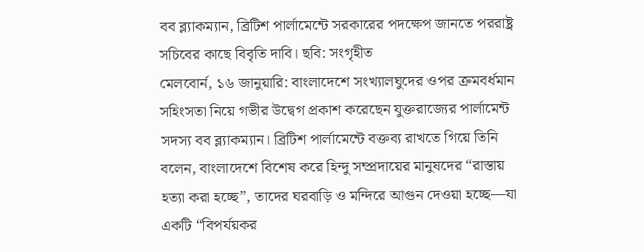বব ব্ল্যাকম্যান, ব্রিটিশ পার্লামেন্টে সরকারের পদক্ষেপ জানতে পররাষ্ট্র সচিবের কাছে বিবৃতি দাবি। ছবি: সংগৃহীত
মেলবোর্ন, ১৬ জানুয়ারি: বাংলাদেশে সংখ্যালঘুদের ওপর ক্রমবর্ধমান সহিংসতা নিয়ে গভীর উদ্বেগ প্রকাশ করেছেন যুক্তরাজ্যের পার্লামেন্ট সদস্য বব ব্ল্যাকম্যান। ব্রিটিশ পার্লামেন্টে বক্তব্য রাখতে গিয়ে তিনি বলেন, বাংলাদেশে বিশেষ করে হিন্দু সম্প্রদায়ের মানুষদের “রাস্তায় হত্যা করা হচ্ছে”, তাদের ঘরবাড়ি ও মন্দিরে আগুন দেওয়া হচ্ছে—যা একটি “বিপর্যয়কর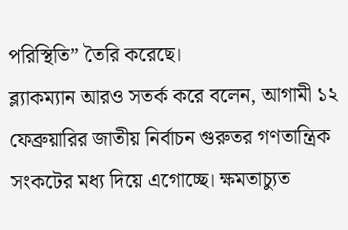পরিস্থিতি” তৈরি করেছে।
ব্ল্যাকম্যান আরও সতর্ক করে বলেন, আগামী ১২ ফেব্রুয়ারির জাতীয় নির্বাচন গুরুতর গণতান্ত্রিক সংকটের মধ্য দিয়ে এগোচ্ছে। ক্ষমতাচ্যুত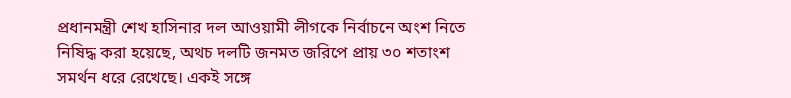প্রধানমন্ত্রী শেখ হাসিনার দল আওয়ামী লীগকে নির্বাচনে অংশ নিতে নিষিদ্ধ করা হয়েছে, অথচ দলটি জনমত জরিপে প্রায় ৩০ শতাংশ সমর্থন ধরে রেখেছে। একই সঙ্গে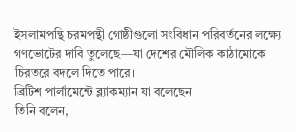ইসলামপন্থি চরমপন্থী গোষ্ঠীগুলো সংবিধান পরিবর্তনের লক্ষ্যে গণভোটের দাবি তুলেছে—যা দেশের মৌলিক কাঠামোকে চিরতরে বদলে দিতে পারে।
ব্রিটিশ পার্লামেন্টে ব্ল্যাকম্যান যা বলেছেন
তিনি বলেন,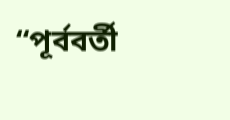“পূর্ববর্তী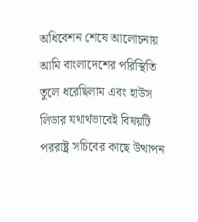অধিবেশন শেষে আলোচনায় আমি বাংলাদেশের পরিস্থিতি তুলে ধরেছিলাম এবং হাউস লিডার যথার্থভাবেই বিষয়টি পররাষ্ট্র সচিবের কাছে উত্থাপন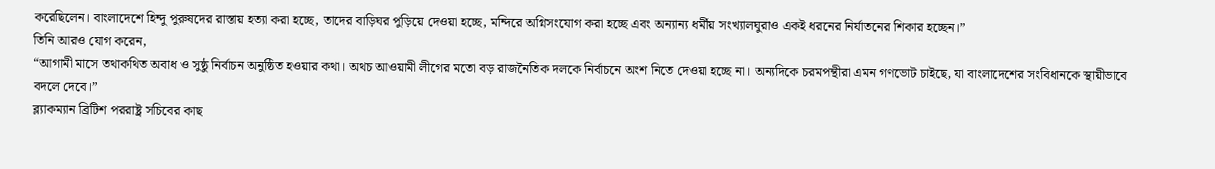করেছিলেন। বাংলাদেশে হিন্দু পুরুষদের রাস্তায় হত্যা করা হচ্ছে, তাদের বাড়িঘর পুড়িয়ে দেওয়া হচ্ছে, মন্দিরে অগ্নিসংযোগ করা হচ্ছে এবং অন্যান্য ধর্মীয় সংখ্যালঘুরাও একই ধরনের নির্যাতনের শিকার হচ্ছেন।”
তিনি আরও যোগ করেন,
“আগামী মাসে তথাকথিত অবাধ ও সুষ্ঠু নির্বাচন অনুষ্ঠিত হওয়ার কথা। অথচ আওয়ামী লীগের মতো বড় রাজনৈতিক দলকে নির্বাচনে অংশ নিতে দেওয়া হচ্ছে না। অন্যদিকে চরমপন্থীরা এমন গণভোট চাইছে, যা বাংলাদেশের সংবিধানকে স্থায়ীভাবে বদলে দেবে।”
ব্ল্যাকম্যান ব্রিটিশ পররাষ্ট্র সচিবের কাছ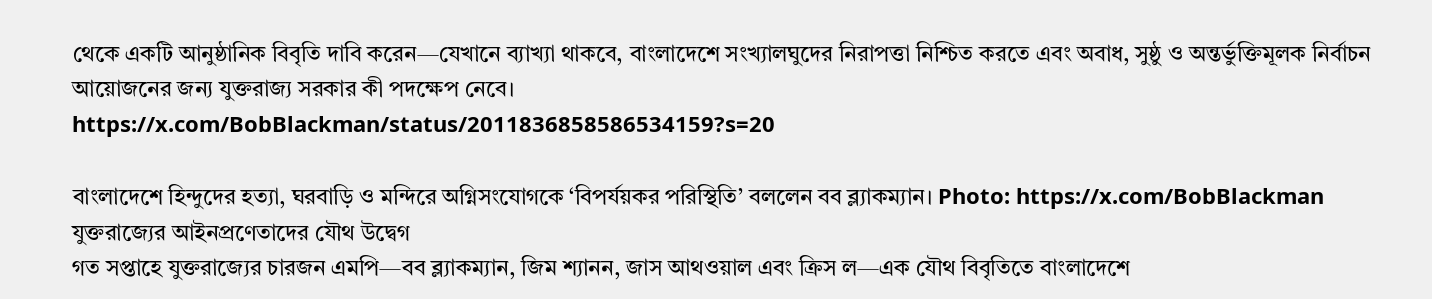থেকে একটি আনুষ্ঠানিক বিবৃতি দাবি করেন—যেখানে ব্যাখ্যা থাকবে, বাংলাদেশে সংখ্যালঘুদের নিরাপত্তা নিশ্চিত করতে এবং অবাধ, সুষ্ঠু ও অন্তর্ভুক্তিমূলক নির্বাচন আয়োজনের জন্য যুক্তরাজ্য সরকার কী পদক্ষেপ নেবে।
https://x.com/BobBlackman/status/2011836858586534159?s=20

বাংলাদেশে হিন্দুদের হত্যা, ঘরবাড়ি ও মন্দিরে অগ্নিসংযোগকে ‘বিপর্যয়কর পরিস্থিতি’ বললেন বব ব্ল্যাকম্যান। Photo: https://x.com/BobBlackman
যুক্তরাজ্যের আইনপ্রণেতাদের যৌথ উদ্বেগ
গত সপ্তাহে যুক্তরাজ্যের চারজন এমপি—বব ব্ল্যাকম্যান, জিম শ্যানন, জাস আথওয়াল এবং ক্রিস ল—এক যৌথ বিবৃতিতে বাংলাদেশে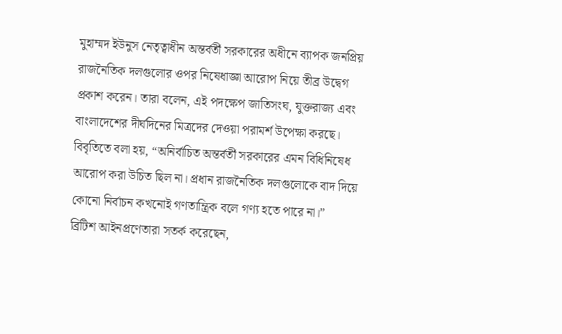মুহাম্মদ ইউনুস নেতৃত্বাধীন অন্তর্বর্তী সরকারের অধীনে ব্যাপক জনপ্রিয় রাজনৈতিক দলগুলোর ওপর নিষেধাজ্ঞা আরোপ নিয়ে তীব্র উদ্বেগ প্রকাশ করেন। তারা বলেন, এই পদক্ষেপ জাতিসংঘ, যুক্তরাজ্য এবং বাংলাদেশের দীর্ঘদিনের মিত্রদের দেওয়া পরামর্শ উপেক্ষা করছে।
বিবৃতিতে বলা হয়, “অনির্বাচিত অন্তর্বর্তী সরকারের এমন বিধিনিষেধ আরোপ করা উচিত ছিল না। প্রধান রাজনৈতিক দলগুলোকে বাদ দিয়ে কোনো নির্বাচন কখনোই গণতান্ত্রিক বলে গণ্য হতে পারে না।”
ব্রিটিশ আইনপ্রণেতারা সতর্ক করেছেন,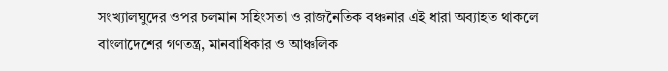সংখ্যালঘুদের ওপর চলমান সহিংসতা ও রাজনৈতিক বঞ্চনার এই ধারা অব্যাহত থাকলে বাংলাদেশের গণতন্ত্র, মানবাধিকার ও আঞ্চলিক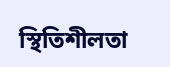স্থিতিশীলতা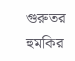গুরুতর হুমকির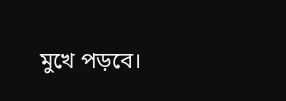মুখে পড়বে।